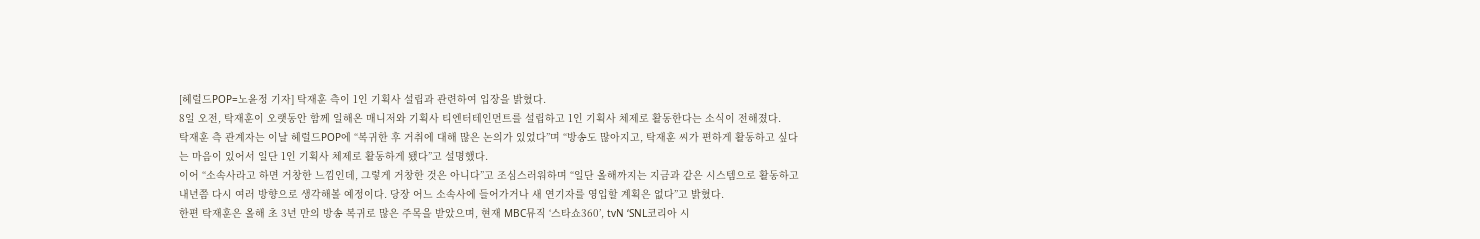[헤럴드POP=노윤정 기자] 탁재훈 측이 1인 기획사 설립과 관련하여 입장을 밝혔다.
8일 오전, 탁재훈이 오랫동안 함께 일해온 매니저와 기획사 티엔터테인먼트를 설립하고 1인 기획사 체제로 활동한다는 소식이 전해졌다.
탁재훈 측 관계자는 이날 헤럴드POP에 “복귀한 후 거취에 대해 많은 논의가 있었다”며 “방송도 많아지고, 탁재훈 씨가 편하게 활동하고 싶다는 마음이 있어서 일단 1인 기획사 체제로 활동하게 됐다”고 설명했다.
이어 “소속사라고 하면 거창한 느낌인데, 그렇게 거창한 것은 아니다”고 조심스러워하며 “일단 올해까지는 지금과 같은 시스템으로 활동하고 내년쯤 다시 여러 방향으로 생각해볼 예정이다. 당장 어느 소속사에 들어가거나 새 연기자를 영입할 계획은 없다”고 밝혔다.
한편 탁재훈은 올해 초 3년 만의 방송 복귀로 많은 주목을 받았으며, 현재 MBC뮤직 ‘스타쇼360’, tvN ‘SNL코리아 시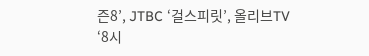즌8’, JTBC ‘걸스피릿’, 올리브TV ‘8시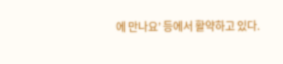에 만나요’ 등에서 활약하고 있다.